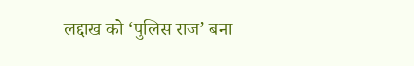लद्दाख को ‘पुलिस राज’ बना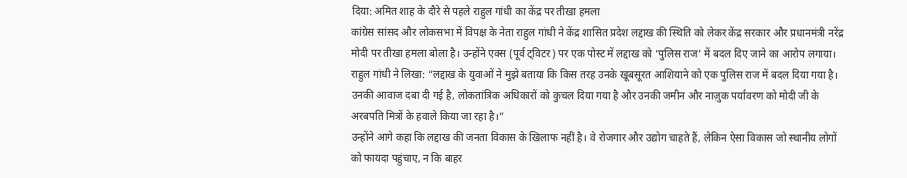दिया: अमित शाह के दौरे से पहले राहुल गांधी का केंद्र पर तीखा हमला
कांग्रेस सांसद और लोकसभा में विपक्ष के नेता राहुल गांधी ने केंद्र शासित प्रदेश लद्दाख की स्थिति को लेकर केंद्र सरकार और प्रधानमंत्री नरेंद्र मोदी पर तीखा हमला बोला है। उन्होंने एक्स (पूर्व ट्विटर) पर एक पोस्ट में लद्दाख को ‘पुलिस राज’ में बदल दिए जाने का आरोप लगाया।
राहुल गांधी ने लिखा: “लद्दाख के युवाओं ने मुझे बताया कि किस तरह उनके खूबसूरत आशियाने को एक पुलिस राज में बदल दिया गया है। उनकी आवाज दबा दी गई है, लोकतांत्रिक अधिकारों को कुचल दिया गया है और उनकी जमीन और नाज़ुक पर्यावरण को मोदी जी के अरबपति मित्रों के हवाले किया जा रहा है।”
उन्होंने आगे कहा कि लद्दाख की जनता विकास के खिलाफ नहीं है। वे रोजगार और उद्योग चाहते हैं, लेकिन ऐसा विकास जो स्थानीय लोगों को फायदा पहुंचाए, न कि बाहर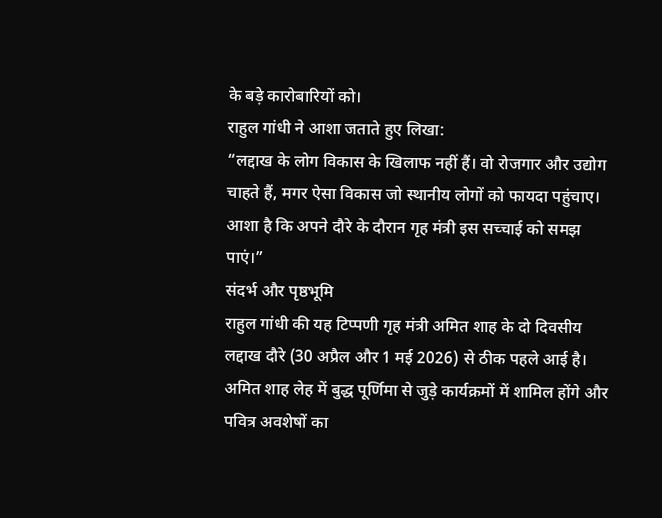के बड़े कारोबारियों को।
राहुल गांधी ने आशा जताते हुए लिखा:
“लद्दाख के लोग विकास के खिलाफ नहीं हैं। वो रोजगार और उद्योग चाहते हैं, मगर ऐसा विकास जो स्थानीय लोगों को फायदा पहुंचाए। आशा है कि अपने दौरे के दौरान गृह मंत्री इस सच्चाई को समझ पाएं।”
संदर्भ और पृष्ठभूमि
राहुल गांधी की यह टिप्पणी गृह मंत्री अमित शाह के दो दिवसीय लद्दाख दौरे (30 अप्रैल और 1 मई 2026) से ठीक पहले आई है। अमित शाह लेह में बुद्ध पूर्णिमा से जुड़े कार्यक्रमों में शामिल होंगे और पवित्र अवशेषों का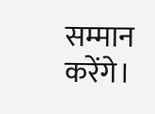सम्मान करेंगे।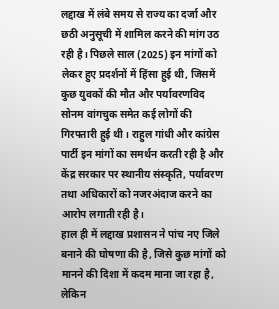लद्दाख में लंबे समय से राज्य का दर्जा और छठी अनुसूची में शामिल करने की मांग उठ रही है। पिछले साल (2025) इन मांगों को लेकर हुए प्रदर्शनों में हिंसा हुई थी, जिसमें कुछ युवकों की मौत और पर्यावरणविद सोनम वांगचुक समेत कई लोगों की गिरफ्तारी हुई थी। राहुल गांधी और कांग्रेस पार्टी इन मांगों का समर्थन करती रही है और केंद्र सरकार पर स्थानीय संस्कृति, पर्यावरण तथा अधिकारों को नजरअंदाज करने का आरोप लगाती रही है।
हाल ही में लद्दाख प्रशासन ने पांच नए जिले बनाने की घोषणा की है, जिसे कुछ मांगों को मानने की दिशा में कदम माना जा रहा है, लेकिन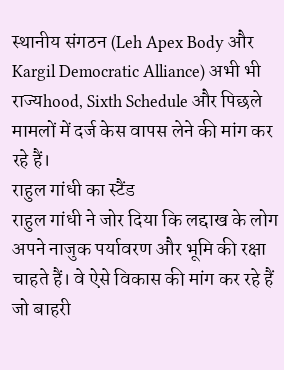स्थानीय संगठन (Leh Apex Body और Kargil Democratic Alliance) अभी भी राज्यhood, Sixth Schedule और पिछले मामलों में दर्ज केस वापस लेने की मांग कर रहे हैं।
राहुल गांधी का स्टैंड
राहुल गांधी ने जोर दिया कि लद्दाख के लोग अपने नाजुक पर्यावरण और भूमि की रक्षा चाहते हैं। वे ऐसे विकास की मांग कर रहे हैं जो बाहरी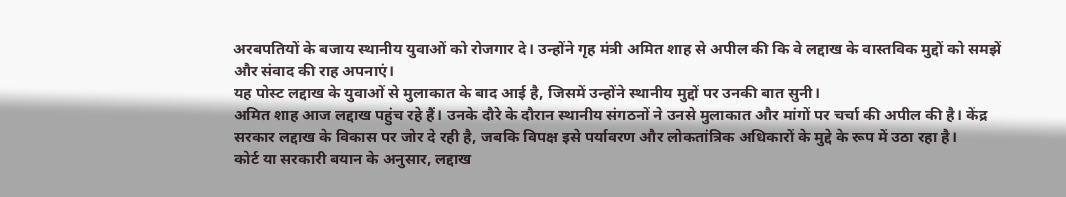अरबपतियों के बजाय स्थानीय युवाओं को रोजगार दे। उन्होंने गृह मंत्री अमित शाह से अपील की कि वे लद्दाख के वास्तविक मुद्दों को समझें और संवाद की राह अपनाएं।
यह पोस्ट लद्दाख के युवाओं से मुलाकात के बाद आई है, जिसमें उन्होंने स्थानीय मुद्दों पर उनकी बात सुनी।
अमित शाह आज लद्दाख पहुंच रहे हैं। उनके दौरे के दौरान स्थानीय संगठनों ने उनसे मुलाकात और मांगों पर चर्चा की अपील की है। केंद्र सरकार लद्दाख के विकास पर जोर दे रही है, जबकि विपक्ष इसे पर्यावरण और लोकतांत्रिक अधिकारों के मुद्दे के रूप में उठा रहा है।
कोर्ट या सरकारी बयान के अनुसार, लद्दाख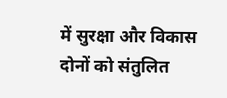में सुरक्षा और विकास दोनों को संतुलित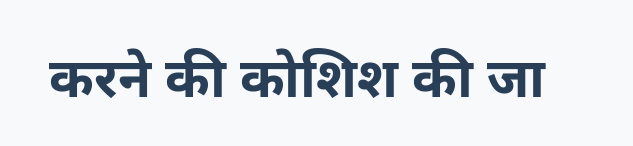करने की कोशिश की जा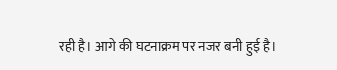रही है। आगे की घटनाक्रम पर नजर बनी हुई है।